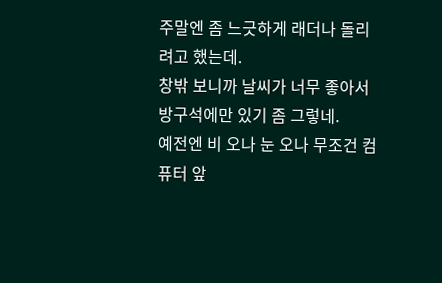주말엔 좀 느긋하게 래더나 돌리려고 했는데.
창밖 보니까 날씨가 너무 좋아서 방구석에만 있기 좀 그렇네.
예전엔 비 오나 눈 오나 무조건 컴퓨터 앞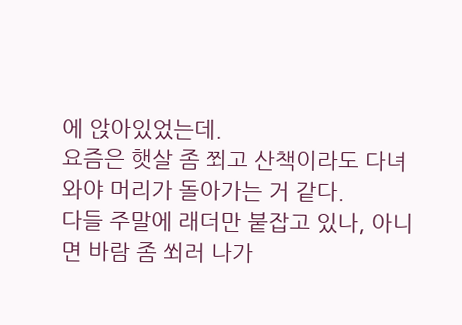에 앉아있었는데.
요즘은 햇살 좀 쬐고 산책이라도 다녀와야 머리가 돌아가는 거 같다.
다들 주말에 래더만 붙잡고 있나, 아니면 바람 좀 쐬러 나가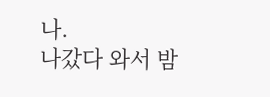나.
나갔다 와서 밤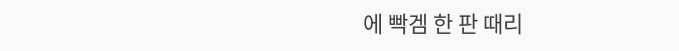에 빡겜 한 판 때리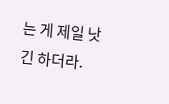는 게 제일 낫긴 하더라.